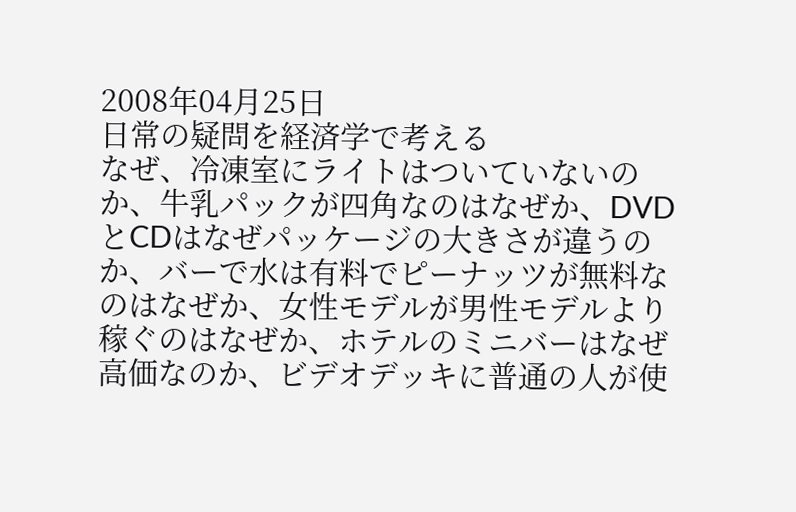2008年04月25日
日常の疑問を経済学で考える
なぜ、冷凍室にライトはついていないのか、牛乳パックが四角なのはなぜか、DVDとCDはなぜパッケージの大きさが違うのか、バーで水は有料でピーナッツが無料なのはなぜか、女性モデルが男性モデルより稼ぐのはなぜか、ホテルのミニバーはなぜ高価なのか、ビデオデッキに普通の人が使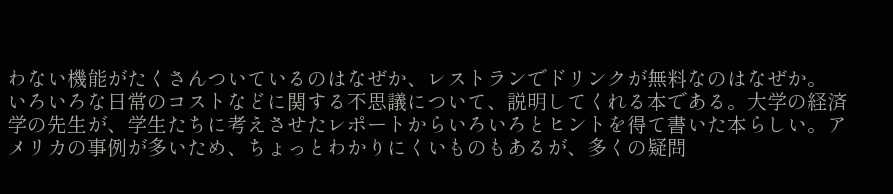わない機能がたくさんついているのはなぜか、レストランでドリンクが無料なのはなぜか。
いろいろな日常のコストなどに関する不思議について、説明してくれる本である。大学の経済学の先生が、学生たちに考えさせたレポートからいろいろとヒントを得て書いた本らしい。アメリカの事例が多いため、ちょっとわかりにくいものもあるが、多くの疑問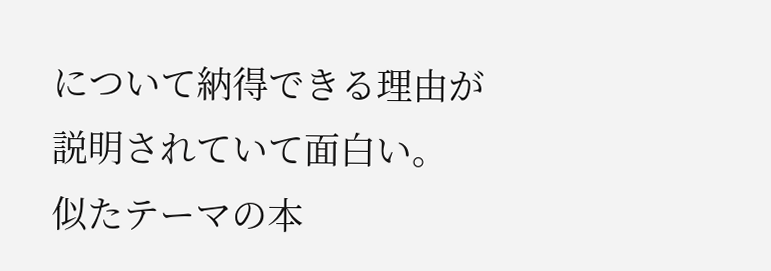について納得できる理由が説明されていて面白い。
似たテーマの本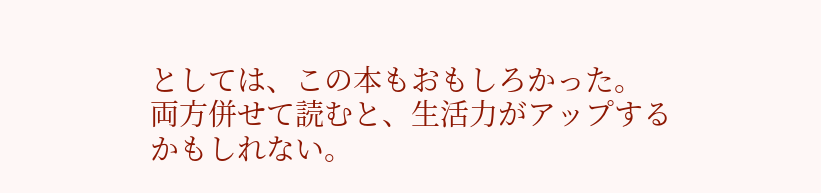としては、この本もおもしろかった。
両方併せて読むと、生活力がアップするかもしれない。